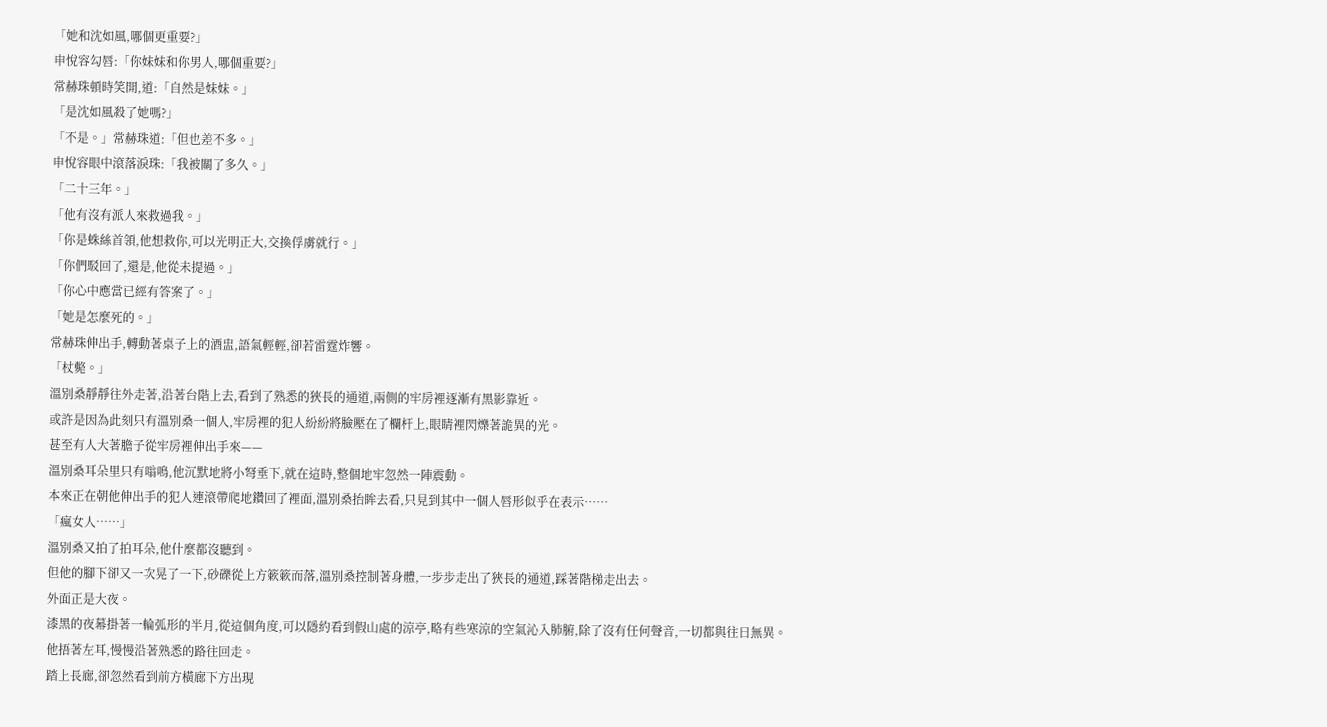「她和沈如風,哪個更重要?」
申悅容勾唇:「你妹妹和你男人,哪個重要?」
常赫珠頓時笑開,道:「自然是妹妹。」
「是沈如風殺了她嗎?」
「不是。」常赫珠道:「但也差不多。」
申悅容眼中滾落淚珠:「我被關了多久。」
「二十三年。」
「他有沒有派人來救過我。」
「你是蛛絲首領,他想救你,可以光明正大,交換俘虜就行。」
「你們駁回了,還是,他從未提過。」
「你心中應當已經有答案了。」
「她是怎麼死的。」
常赫珠伸出手,轉動著桌子上的酒盅,語氣輕輕,卻若雷霆炸響。
「杖斃。」
溫別桑靜靜往外走著,沿著台階上去,看到了熟悉的狹長的通道,兩側的牢房裡逐漸有黑影靠近。
或許是因為此刻只有溫別桑一個人,牢房裡的犯人紛紛將臉壓在了欄杆上,眼睛裡閃爍著詭異的光。
甚至有人大著膽子從牢房裡伸出手來——
溫別桑耳朵里只有嗡鳴,他沉默地將小弩垂下,就在這時,整個地牢忽然一陣震動。
本來正在朝他伸出手的犯人連滾帶爬地鑽回了裡面,溫別桑抬眸去看,只見到其中一個人唇形似乎在表示……
「瘋女人……」
溫別桑又拍了拍耳朵,他什麼都沒聽到。
但他的腳下卻又一次晃了一下,砂礫從上方簌簌而落,溫別桑控制著身體,一步步走出了狹長的通道,踩著階梯走出去。
外面正是大夜。
漆黑的夜幕掛著一輪弧形的半月,從這個角度,可以隱約看到假山處的涼亭,略有些寒涼的空氣沁入肺腑,除了沒有任何聲音,一切都與往日無異。
他捂著左耳,慢慢沿著熟悉的路往回走。
踏上長廊,卻忽然看到前方橫廊下方出現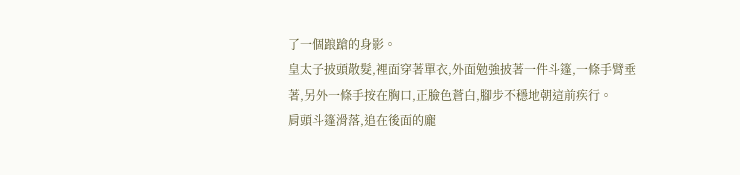了一個踉蹌的身影。
皇太子披頭散髮,裡面穿著單衣,外面勉強披著一件斗篷,一條手臂垂著,另外一條手按在胸口,正臉色蒼白,腳步不穩地朝這前疾行。
肩頭斗篷滑落,追在後面的龐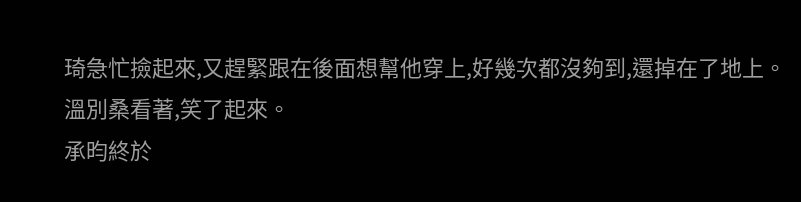琦急忙撿起來,又趕緊跟在後面想幫他穿上,好幾次都沒夠到,還掉在了地上。
溫別桑看著,笑了起來。
承昀終於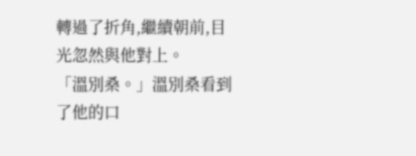轉過了折角,繼續朝前,目光忽然與他對上。
「溫別桑。」溫別桑看到了他的口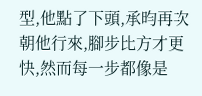型,他點了下頭,承昀再次朝他行來,腳步比方才更快,然而每一步都像是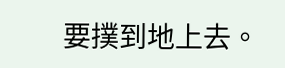要撲到地上去。